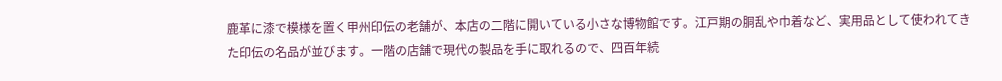鹿革に漆で模様を置く甲州印伝の老舗が、本店の二階に開いている小さな博物館です。江戸期の胴乱や巾着など、実用品として使われてきた印伝の名品が並びます。一階の店舗で現代の製品を手に取れるので、四百年続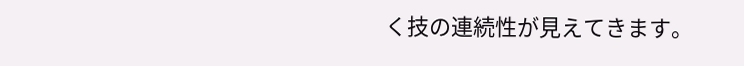く技の連続性が見えてきます。